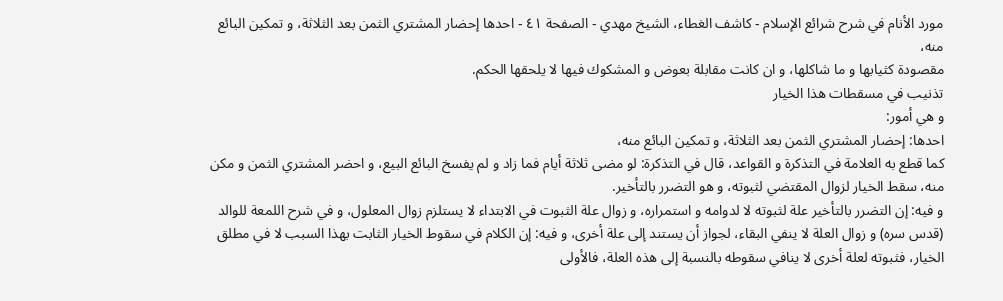مورد الأنام في شرح شرائع الإسلام - كاشف الغطاء، الشيخ مهدي - الصفحة ٤١ - احدها إحضار المشتري الثمن بعد الثلاثة، و تمكين البائع منه،
مقصودة كثيابها و ما شاكلها، و ان كانت مقابلة بعوض و المشكوك فيها لا يلحقها الحكم.
تذنيب في مسقطات هذا الخيار
و هي أمور:
احدها: إحضار المشتري الثمن بعد الثلاثة، و تمكين البائع منه،
كما قطع به العلامة في التذكرة و القواعد، قال في التذكرة: لو مضى ثلاثة أيام فما زاد و لم يفسخ البائع البيع، و احضر المشتري الثمن و مكن منه، سقط الخيار لزوال المقتضي لثبوته، و هو التضرر بالتأخير.
و فيه: إن التضرر بالتأخير علة لثبوته لا لدوامه و استمراره، و زوال علة الثبوت في الابتداء لا يستلزم زوال المعلول، و في شرح اللمعة للوالد (قدس سره) و زوال العلة لا ينفي البقاء، لجواز أن يستند إلى علة أخرى، و فيه: إن الكلام في سقوط الخيار الثابت بهذا السبب لا في مطلق الخيار، فثبوته لعلة أخرى لا ينافي سقوطه بالنسبة إلى هذه العلة، فالأولى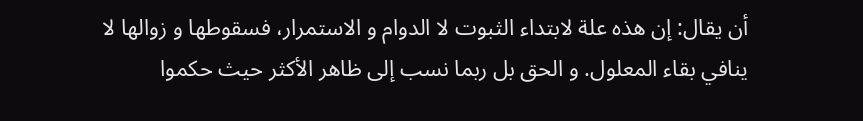أن يقال: إن هذه علة لابتداء الثبوت لا الدوام و الاستمرار، فسقوطها و زوالها لا ينافي بقاء المعلول. و الحق بل ربما نسب إلى ظاهر الأكثر حيث حكموا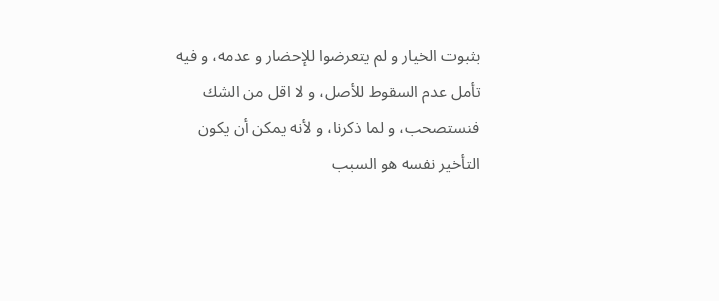بثبوت الخيار و لم يتعرضوا للإحضار و عدمه، و فيه تأمل عدم السقوط للأصل، و لا اقل من الشك فنستصحب، و لما ذكرنا، و لأنه يمكن أن يكون التأخير نفسه هو السبب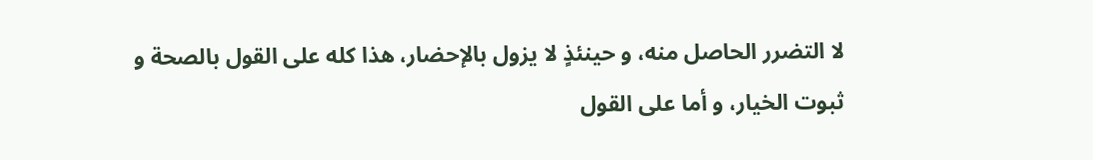لا التضرر الحاصل منه، و حينئذٍ لا يزول بالإحضار، هذا كله على القول بالصحة و ثبوت الخيار، و أما على القول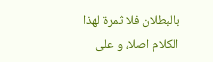بالبطلان فلا ثمرة لهذا الكلام اصلا، و على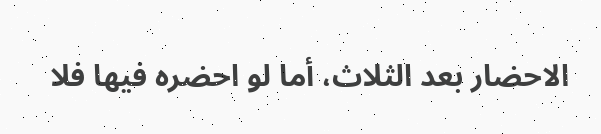الاحضار بعد الثلاث، أما لو احضره فيها فلا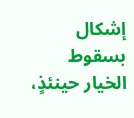إشكال بسقوط الخيار حينئذٍ،